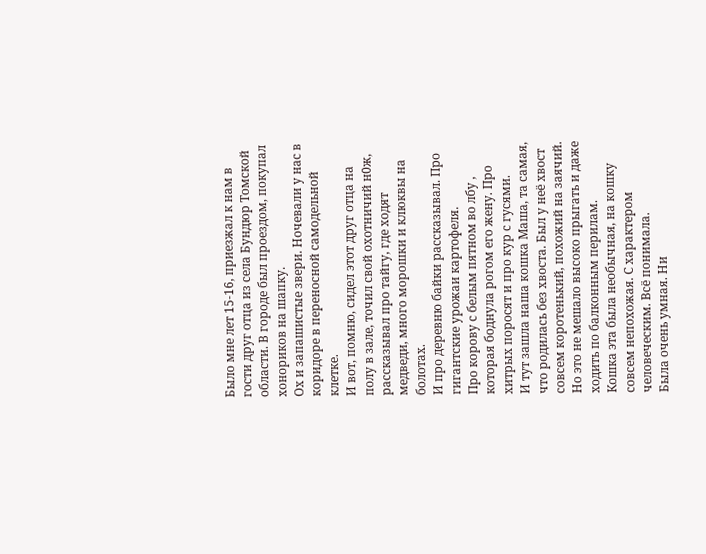Было мне лет 15-16, приезжал к нам в гости друг отца из села Бундюр Томской области. В городе был проездом, покупал хонориков на шапку.
Ох и запашистые звери. Ночевали у нас в коридоре в переносной самодельной клетке.
И вот, помню, сидел этот друг отца на полу в зале, точил свой охотничий н0ж, рассказывал про тайгу, где ходят медведи, много морошки и клюквы на болотах.
И про деревню байки рассказывал. Про гигантские урожаи картофеля.
Про корову с белым пятном во лбу , которая боднула рогом его жену. Про хитрых поросят и про кур с гусями.
И тут зашла наша кошка Маша, та самая, что родилась без хвоста. Был у неё хвост совсем коротенький, похожий на заячий. Но это не мешало высоко прыгать и даже ходить по балконным перилам.
Кошка эта была необычная, на кошку совсем непохожая. С характером человеческим. Всё понимала.
Была очень умная. Ни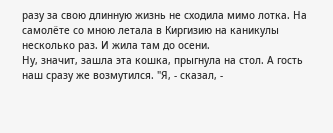разу за свою длинную жизнь не сходила мимо лотка. На самолёте со мною летала в Киргизию на каникулы несколько раз. И жила там до осени.
Ну, значит, зашла эта кошка, прыгнула на стол. А гость наш сразу же возмутился. "Я, - сказал, -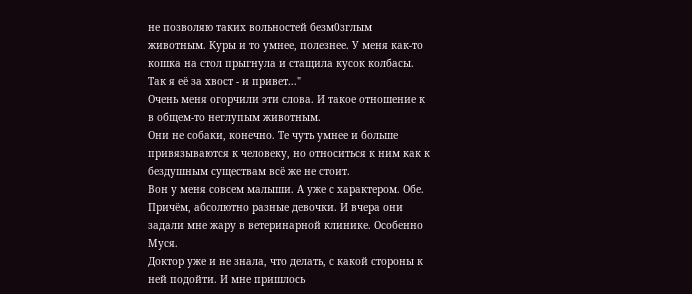не позволяю таких вольностей безм0зглым животным. Куры и то умнее, полезнее. У меня как-то кошка на стол прыгнула и стащила кусок колбасы. Так я её за хвост - и привет..."
Очень меня огорчили эти слова. И такое отношение к в общем-то неглупым животным.
Они не собаки, конечно. Те чуть умнее и больше привязываются к человеку, но относиться к ним как к бездушным существам всё же не стоит.
Вон у меня совсем малыши. А уже с характером. Обе.
Причём, абсолютно разные девочки. И вчера они задали мне жару в ветеринарной клинике. Особенно Муся.
Доктор уже и не знала, что делать, с какой стороны к ней подойти. И мне пришлось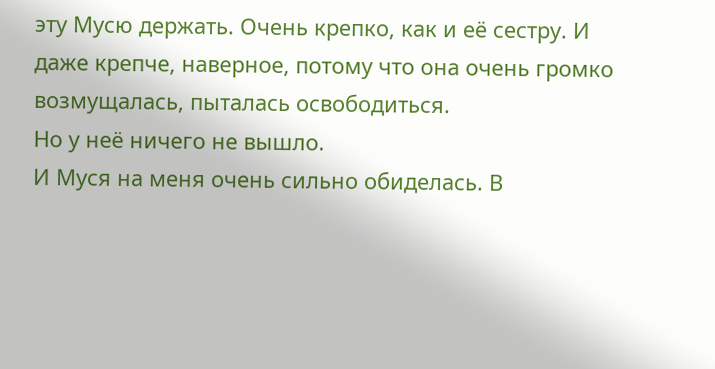эту Мусю держать. Очень крепко, как и её сестру. И даже крепче, наверное, потому что она очень громко возмущалась, пыталась освободиться.
Но у неё ничего не вышло.
И Муся на меня очень сильно обиделась. В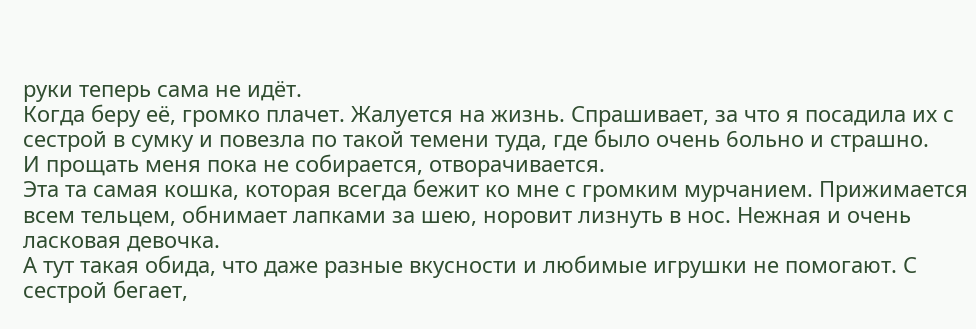руки теперь сама не идёт.
Когда беру её, громко плачет. Жалуется на жизнь. Спрашивает, за что я посадила их с сестрой в сумку и повезла по такой темени туда, где было очень 6ольно и страшно.
И прощать меня пока не собирается, отворачивается.
Эта та самая кошка, которая всегда бежит ко мне с громким мурчанием. Прижимается всем тельцем, обнимает лапками за шею, норовит лизнуть в нос. Нежная и очень ласковая девочка.
А тут такая обида, что даже разные вкусности и любимые игрушки не помогают. С сестрой бегает,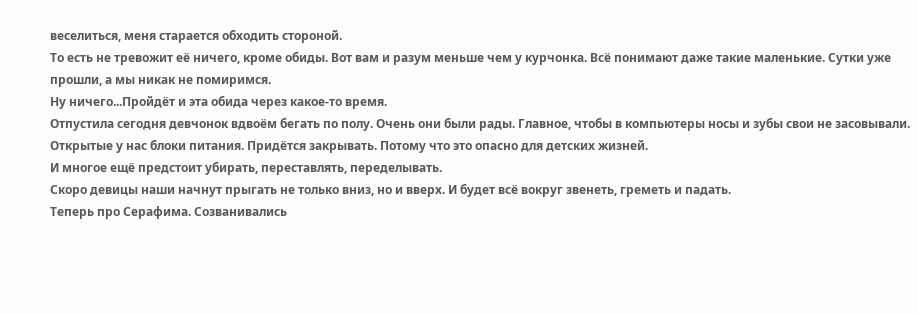веселиться, меня старается обходить стороной.
То есть не тревожит её ничего, кроме обиды. Вот вам и разум меньше чем у курчонка. Всё понимают даже такие маленькие. Сутки уже прошли, а мы никак не помиримся.
Ну ничего...Пройдёт и эта обида через какое-то время.
Отпустила сегодня девчонок вдвоём бегать по полу. Очень они были рады. Главное, чтобы в компьютеры носы и зубы свои не засовывали. Открытые у нас блоки питания. Придётся закрывать. Потому что это опасно для детских жизней.
И многое ещё предстоит убирать, переставлять, переделывать.
Скоро девицы наши начнут прыгать не только вниз, но и вверх. И будет всё вокруг звенеть, греметь и падать.
Теперь про Серафима. Созванивались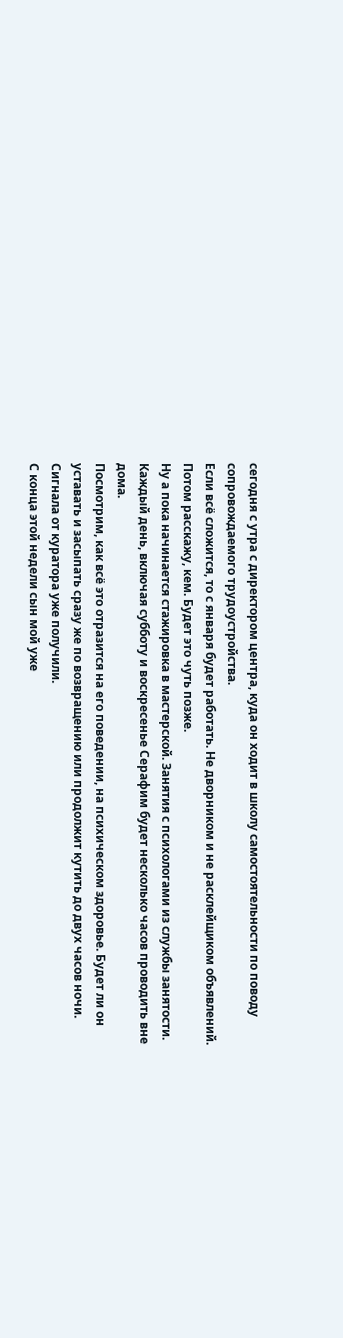сегодня с утра с директором центра, куда он ходит в школу самостоятельности по поводу сопровождаемого трудоустройства.
Если всё сложится, то с января будет работать. Не дворником и не расклейщиком объявлений. Потом расскажу, кем. Будет это чуть позже.
Ну а пока начинается стажировка в мастерской. Занятия с психологами из службы занятости.
Каждый день, включая субботу и воскресенье Серафим будет несколько часов проводить вне дома.
Посмотрим, как всё это отразится на его поведении, на психическом здоровье. Будет ли он уставать и засыпать сразу же по возвращению или продолжит кутить до двух часов ночи.
Сигнала от куратора уже получили.
С конца этой недели сын мой уже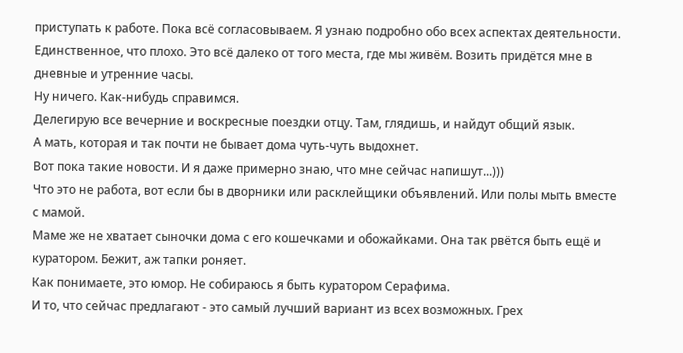приступать к работе. Пока всё согласовываем. Я узнаю подробно обо всех аспектах деятельности.
Единственное, что плохо. Это всё далеко от того места, где мы живём. Возить придётся мне в дневные и утренние часы.
Ну ничего. Как-нибудь справимся.
Делегирую все вечерние и воскресные поездки отцу. Там, глядишь, и найдут общий язык.
А мать, которая и так почти не бывает дома чуть-чуть выдохнет.
Вот пока такие новости. И я даже примерно знаю, что мне сейчас напишут...)))
Что это не работа, вот если бы в дворники или расклейщики объявлений. Или полы мыть вместе с мамой.
Маме же не хватает сыночки дома с его кошечками и обожайками. Она так рвётся быть ещё и куратором. Бежит, аж тапки роняет.
Как понимаете, это юмор. Не собираюсь я быть куратором Серафима.
И то, что сейчас предлагают - это самый лучший вариант из всех возможных. Грех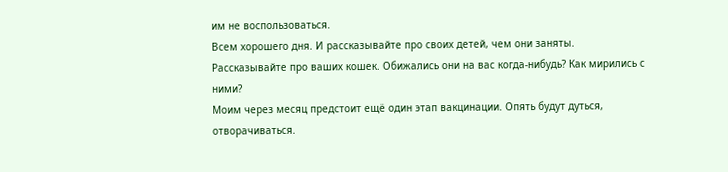им не воспользоваться.
Всем хорошего дня. И рассказывайте про своих детей, чем они заняты.
Рассказывайте про ваших кошек. Обижались они на вас когда-нибудь? Как мирились с ними?
Моим через месяц предстоит ещё один этап вакцинации. Опять будут дуться, отворачиваться.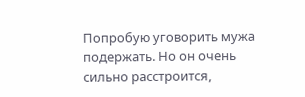Попробую уговорить мужа подержать. Но он очень сильно расстроится,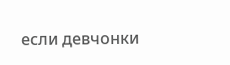если девчонки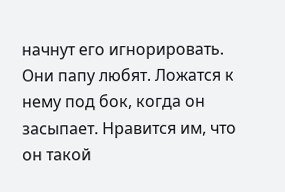начнут его игнорировать.
Они папу любят. Ложатся к нему под бок, когда он засыпает. Нравится им, что он такой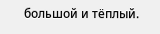большой и тёплый.